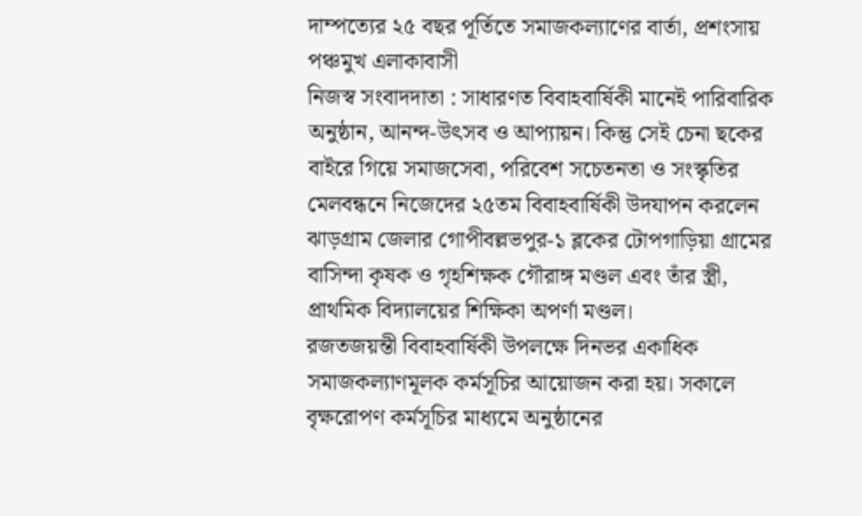দাম্পত্যের ২৫ বছর পূর্তিতে সমাজকল্যাণের বার্তা, প্রশংসায় পঞ্চমুখ এলাকাবাসী
নিজস্ব সংবাদদাতা : সাধারণত বিবাহবার্ষিকী মানেই পারিবারিক অনুষ্ঠান, আনন্দ-উৎসব ও আপ্যায়ন। কিন্তু সেই চেনা ছকের বাইরে গিয়ে সমাজসেবা, পরিবেশ সচেতনতা ও সংস্কৃতির মেলবন্ধনে নিজেদের ২৫তম বিবাহবার্ষিকী উদযাপন করলেন ঝাড়গ্রাম জেলার গোপীবল্লভপুর-১ ব্লকের টোপগাড়িয়া গ্রামের বাসিন্দা কৃষক ও গৃহশিক্ষক গৌরাঙ্গ মণ্ডল এবং তাঁর স্ত্রী, প্রাথমিক বিদ্যালয়ের শিক্ষিকা অপর্ণা মণ্ডল।
রজতজয়ন্তী বিবাহবার্ষিকী উপলক্ষে দিনভর একাধিক সমাজকল্যাণমূলক কর্মসূচির আয়োজন করা হয়। সকালে বৃক্ষরোপণ কর্মসূচির মাধ্যমে অনুষ্ঠানের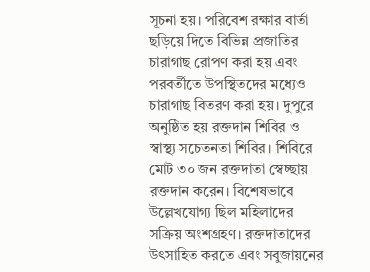সূচনা হয়। পরিবেশ রক্ষার বার্তা ছড়িয়ে দিতে বিভিন্ন প্রজাতির চারাগাছ রোপণ করা হয় এবং পরবর্তীতে উপস্থিতদের মধ্যেও চারাগাছ বিতরণ করা হয়। দুপুরে অনুষ্ঠিত হয় রক্তদান শিবির ও স্বাস্থ্য সচেতনতা শিবির। শিবিরে মোট ৩০ জন রক্তদাতা স্বেচ্ছায় রক্তদান করেন। বিশেষভাবে উল্লেখযোগ্য ছিল মহিলাদের সক্রিয় অংশগ্রহণ। রক্তদাতাদের উৎসাহিত করতে এবং সবুজায়নের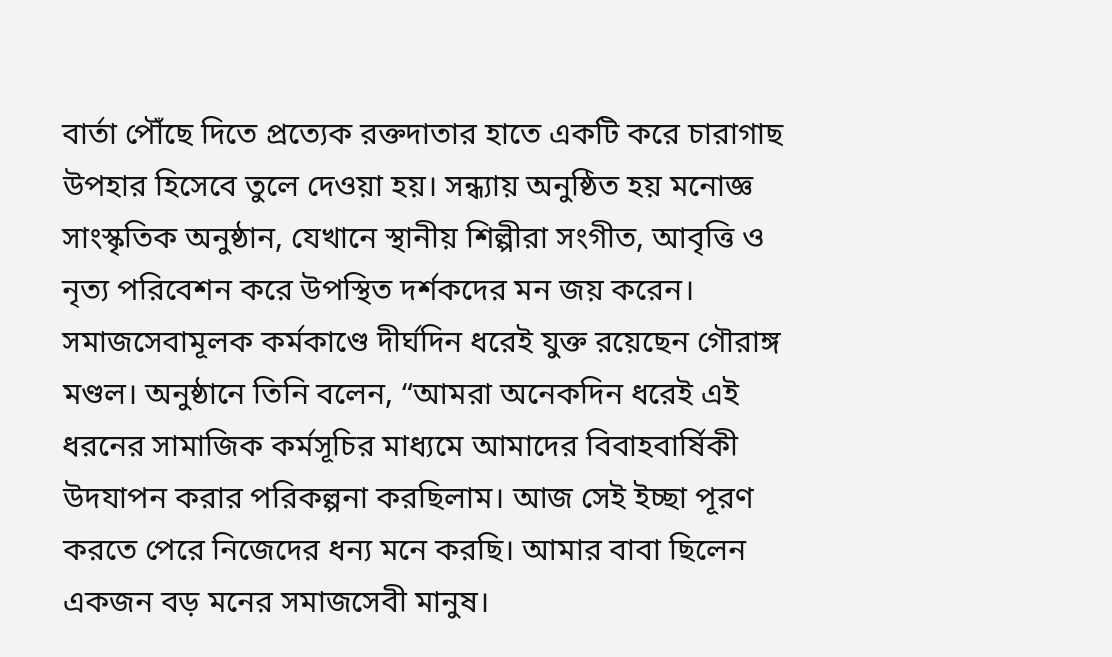বার্তা পৌঁছে দিতে প্রত্যেক রক্তদাতার হাতে একটি করে চারাগাছ উপহার হিসেবে তুলে দেওয়া হয়। সন্ধ্যায় অনুষ্ঠিত হয় মনোজ্ঞ সাংস্কৃতিক অনুষ্ঠান, যেখানে স্থানীয় শিল্পীরা সংগীত, আবৃত্তি ও নৃত্য পরিবেশন করে উপস্থিত দর্শকদের মন জয় করেন।
সমাজসেবামূলক কর্মকাণ্ডে দীর্ঘদিন ধরেই যুক্ত রয়েছেন গৌরাঙ্গ মণ্ডল। অনুষ্ঠানে তিনি বলেন, “আমরা অনেকদিন ধরেই এই ধরনের সামাজিক কর্মসূচির মাধ্যমে আমাদের বিবাহবার্ষিকী উদযাপন করার পরিকল্পনা করছিলাম। আজ সেই ইচ্ছা পূরণ করতে পেরে নিজেদের ধন্য মনে করছি। আমার বাবা ছিলেন একজন বড় মনের সমাজসেবী মানুষ।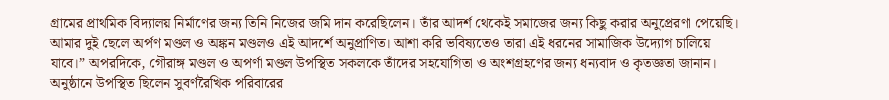গ্রামের প্রাথমিক বিদ্যালয় নির্মাণের জন্য তিনি নিজের জমি দান করেছিলেন। তাঁর আদর্শ থেকেই সমাজের জন্য কিছু করার অনুপ্রেরণা পেয়েছি। আমার দুই ছেলে অর্পণ মণ্ডল ও অঙ্কন মণ্ডলও এই আদর্শে অনুপ্রাণিত। আশা করি ভবিষ্যতেও তারা এই ধরনের সামাজিক উদ্যোগ চালিয়ে যাবে।” অপরদিকে, গৌরাঙ্গ মণ্ডল ও অপর্ণা মণ্ডল উপস্থিত সকলকে তাঁদের সহযোগিতা ও অংশগ্রহণের জন্য ধন্যবাদ ও কৃতজ্ঞতা জানান।
অনুষ্ঠানে উপস্থিত ছিলেন সুবর্ণরৈখিক পরিবারের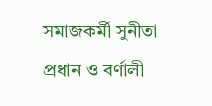সমাজকর্মী সুনীতা প্রধান ও বর্ণালী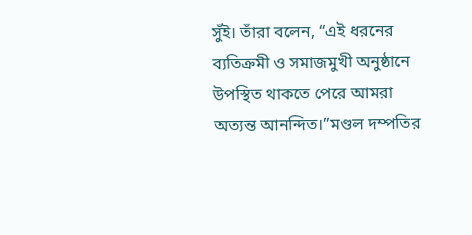সুঁই। তাঁরা বলেন, “এই ধরনের ব্যতিক্রমী ও সমাজমুখী অনুষ্ঠানে উপস্থিত থাকতে পেরে আমরা অত্যন্ত আনন্দিত।”মণ্ডল দম্পতির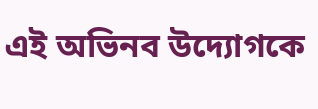এই অভিনব উদ্যোগকে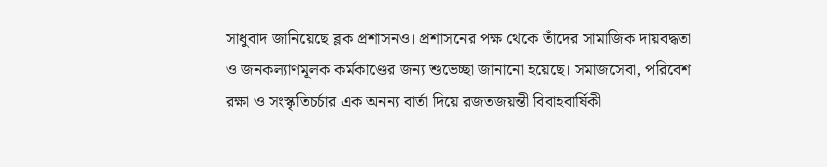সাধুবাদ জানিয়েছে ব্লক প্রশাসনও। প্রশাসনের পক্ষ থেকে তাঁদের সামাজিক দায়বদ্ধতা ও জনকল্যাণমূলক কর্মকাণ্ডের জন্য শুভেচ্ছা জানানো হয়েছে। সমাজসেবা, পরিবেশ রক্ষা ও সংস্কৃতিচর্চার এক অনন্য বার্তা দিয়ে রজতজয়ন্তী বিবাহবার্ষিকী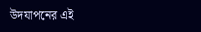উদযাপনের এই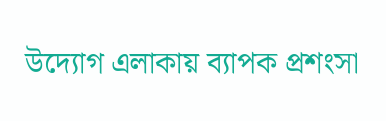উদ্যোগ এলাকায় ব্যাপক প্রশংসা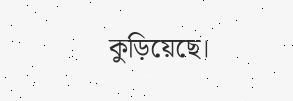কুড়িয়েছে।